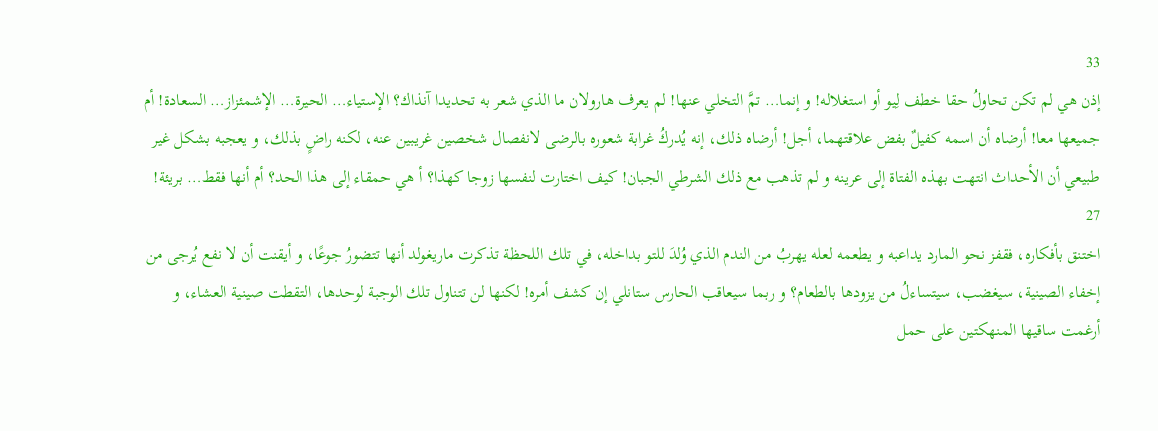33
إذن هي لم تكن تحاولُ حقا خطف لِيو أو استغلاله! و إنما… تمَّ التخلي عنها! لم يعرف هارولان ما الذي شعر به تحديدا آنذاك؟ الإستياء… الحيرة… الإشمئزاز… السعادة! أم جميعها معا! أرضاه أن اسمه كفيلٌ بفض علاقتهما، أجل! أرضاه ذلك، إنه يُدركُ غرابة شعوره بالرضى لانفصال شخصين غريبين عنه، لكنه راضٍ بذلك، و يعجبه بشكل غير طبيعي أن الأحداث انتهت بهذه الفتاة إلى عرينه و لم تذهب مع ذلك الشرطي الجبان! كيف اختارت لنفسها زوجا كهذا؟ أ هي حمقاء إلى هذا الحد؟ أم أنها فقط… بريئة!
27
اختنق بأفكاره، فقفز نحو المارد يداعبه و يطعمه لعله يهربُ من الندم الذي وُلدَ للتو بداخله، في تلك اللحظة تذكرت ماريغولد أنها تتضورُ جوعًا، و أيقنت أن لا نفع يُرجى من إخفاء الصينية، سيغضب، سيتساءلُ من يزودها بالطعام؟ و ربما سيعاقب الحارس ستانلي إن كشف أمره! لكنها لن تتناول تلك الوجبة لوحدها، التقطت صينية العشاء، و أرغمت ساقيها المنهكتين على حمل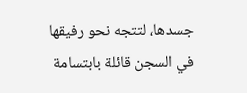جسدها، لتتجه نحو رفيقها في السجن قائلة بابتسامة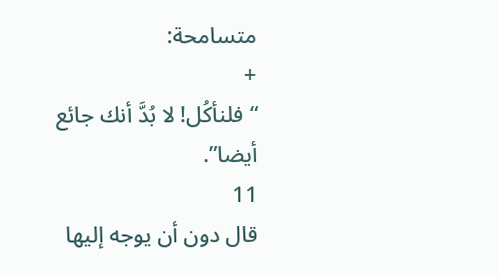متسامحة:
+
“فلنأكُل! لا بُدَّ أنك جائع أيضا”.
11
قال دون أن يوجه إليها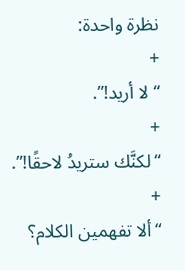نظرة واحدة:
+
“لا أريد!”.
+
“لكنَّك ستريدُ لاحقًا!”.
+
“ألا تفهمين الكلام؟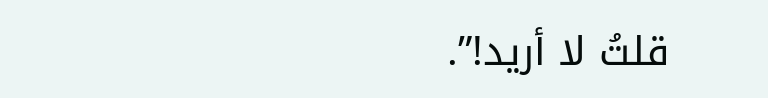قلتُ لا أريد!”.